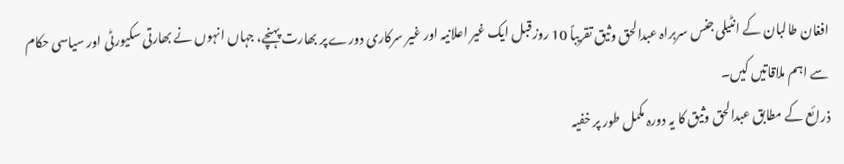افغان طالبان کے انٹیلی جنس سربراہ عبدالحق وثیق تقریباً 10 روز قبل ایک غیر اعلانیہ اور غیر سرکاری دورے پر بھارت پہنچے، جہاں انہوں نے بھارتی سکیورٹی اور سیاسی حکام سے اہم ملاقاتیں کیں۔
ذرائع کے مطابق عبدالحق وثیق کا یہ دورہ مکمل طور پر خفیہ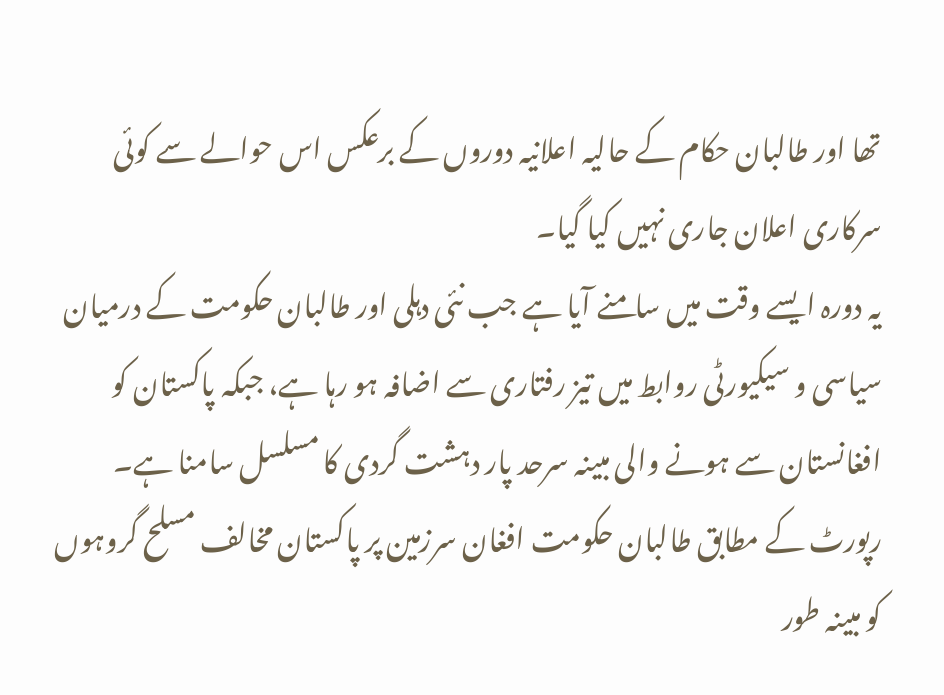تھا اور طالبان حکام کے حالیہ اعلانیہ دوروں کے برعکس اس حوالے سے کوئی سرکاری اعلان جاری نہیں کیا گیا۔
یہ دورہ ایسے وقت میں سامنے آیا ہے جب نئی دہلی اور طالبان حکومت کے درمیان سیاسی و سیکیورٹی روابط میں تیز رفتاری سے اضافہ ہو رہا ہے، جبکہ پاکستان کو افغانستان سے ہونے والی مبینہ سرحد پار دہشت گردی کا مسلسل سامنا ہے۔
رپورٹ کے مطابق طالبان حکومت افغان سرزمین پر پاکستان مخالف مسلح گروہوں کو مبینہ طور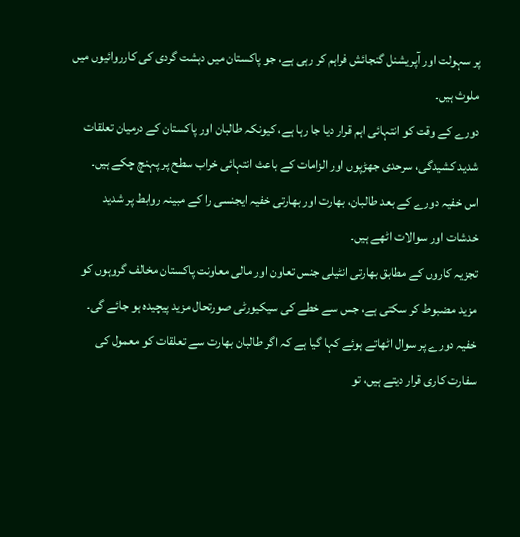پر سہولت اور آپریشنل گنجائش فراہم کر رہی ہے، جو پاکستان میں دہشت گردی کی کارروائیوں میں ملوث ہیں۔
دورے کے وقت کو انتہائی اہم قرار دیا جا رہا ہے، کیونکہ طالبان اور پاکستان کے درمیان تعلقات شدید کشیدگی، سرحدی جھڑپوں اور الزامات کے باعث انتہائی خراب سطح پر پہنچ چکے ہیں۔
اس خفیہ دورے کے بعد طالبان، بھارت اور بھارتی خفیہ ایجنسی را کے مبینہ روابط پر شدید خدشات اور سوالات اٹھے ہیں۔
تجزیہ کاروں کے مطابق بھارتی انٹیلی جنس تعاون اور مالی معاونت پاکستان مخالف گروہوں کو مزید مضبوط کر سکتی ہے، جس سے خطے کی سیکیورٹی صورتحال مزید پیچیدہ ہو جائے گی۔
خفیہ دورے پر سوال اٹھاتے ہوئے کہا گیا ہے کہ اگر طالبان بھارت سے تعلقات کو معمول کی سفارت کاری قرار دیتے ہیں، تو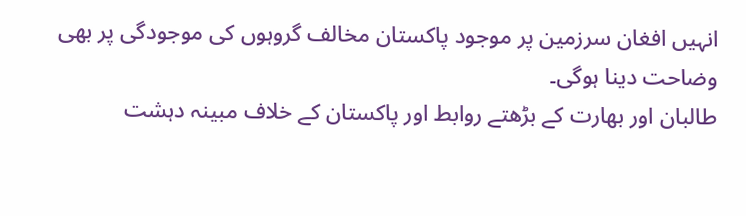انہیں افغان سرزمین پر موجود پاکستان مخالف گروہوں کی موجودگی پر بھی وضاحت دینا ہوگی۔
طالبان اور بھارت کے بڑھتے روابط اور پاکستان کے خلاف مبینہ دہشت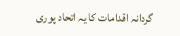گردانہ اقدامات کا یہ اتحاد پوری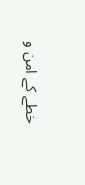خطے کے امن و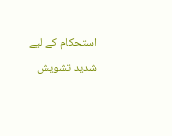استحکام کے لیے شدید تشویش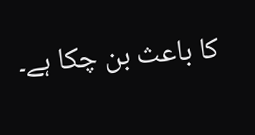کا باعث بن چکا ہے۔